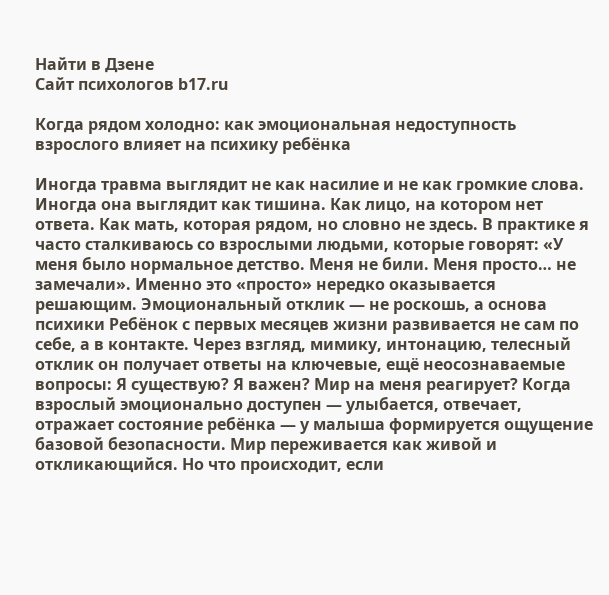Найти в Дзене
Сайт психологов b17.ru

Когда рядом холодно: как эмоциональная недоступность взрослого влияет на психику ребёнка

Иногда травма выглядит не как насилие и не как громкие слова. Иногда она выглядит как тишина. Как лицо, на котором нет ответа. Как мать, которая рядом, но словно не здесь. В практике я часто сталкиваюсь со взрослыми людьми, которые говорят: «У меня было нормальное детство. Меня не били. Меня просто… не замечали». Именно это «просто» нередко оказывается решающим. Эмоциональный отклик — не роскошь, а основа психики Ребёнок с первых месяцев жизни развивается не сам по себе, а в контакте. Через взгляд, мимику, интонацию, телесный отклик он получает ответы на ключевые, ещё неосознаваемые вопросы: Я существую? Я важен? Мир на меня реагирует? Когда взрослый эмоционально доступен — улыбается, отвечает, отражает состояние ребёнка — у малыша формируется ощущение базовой безопасности. Мир переживается как живой и откликающийся. Но что происходит, если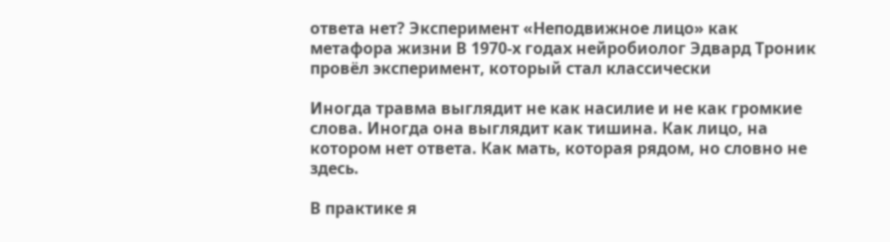ответа нет? Эксперимент «Неподвижное лицо» как метафора жизни В 1970-х годах нейробиолог Эдвард Троник провёл эксперимент, который стал классически

Иногда травма выглядит не как насилие и не как громкие слова. Иногда она выглядит как тишина. Как лицо, на котором нет ответа. Как мать, которая рядом, но словно не здесь.

В практике я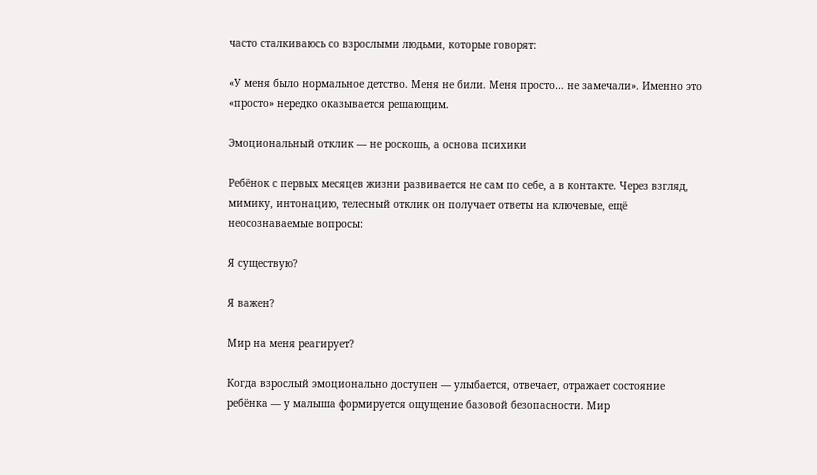часто сталкиваюсь со взрослыми людьми, которые говорят:

«У меня было нормальное детство. Меня не били. Меня просто… не замечали». Именно это «просто» нередко оказывается решающим.

Эмоциональный отклик — не роскошь, а основа психики

Ребёнок с первых месяцев жизни развивается не сам по себе, а в контакте. Через взгляд, мимику, интонацию, телесный отклик он получает ответы на ключевые, ещё неосознаваемые вопросы:

Я существую?

Я важен?

Мир на меня реагирует?

Когда взрослый эмоционально доступен — улыбается, отвечает, отражает состояние ребёнка — у малыша формируется ощущение базовой безопасности. Мир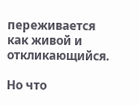переживается как живой и откликающийся.

Но что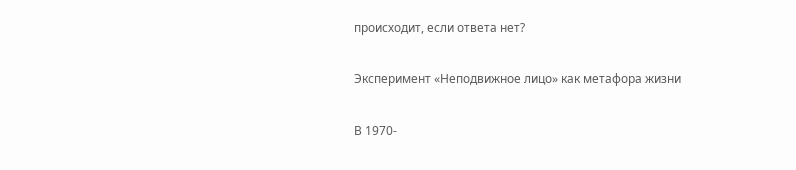происходит, если ответа нет?

Эксперимент «Неподвижное лицо» как метафора жизни

В 1970-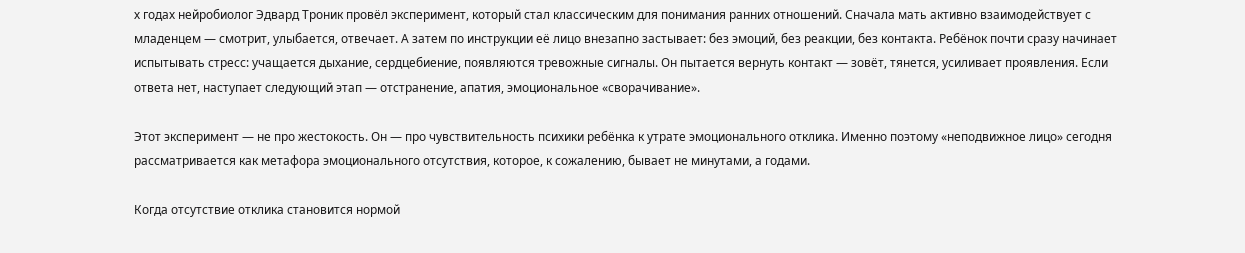х годах нейробиолог Эдвард Троник провёл эксперимент, который стал классическим для понимания ранних отношений. Сначала мать активно взаимодействует с младенцем — смотрит, улыбается, отвечает. А затем по инструкции её лицо внезапно застывает: без эмоций, без реакции, без контакта. Ребёнок почти сразу начинает испытывать стресс: учащается дыхание, сердцебиение, появляются тревожные сигналы. Он пытается вернуть контакт — зовёт, тянется, усиливает проявления. Если ответа нет, наступает следующий этап — отстранение, апатия, эмоциональное «сворачивание».

Этот эксперимент — не про жестокость. Он — про чувствительность психики ребёнка к утрате эмоционального отклика. Именно поэтому «неподвижное лицо» сегодня рассматривается как метафора эмоционального отсутствия, которое, к сожалению, бывает не минутами, а годами.

Когда отсутствие отклика становится нормой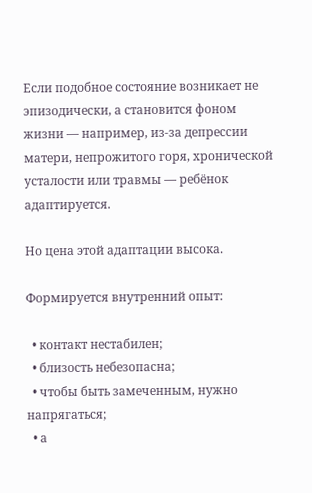Если подобное состояние возникает не эпизодически, а становится фоном жизни — например, из-за депрессии матери, непрожитого горя, хронической усталости или травмы — ребёнок адаптируется.

Но цена этой адаптации высока.

Формируется внутренний опыт:

  • контакт нестабилен;
  • близость небезопасна;
  • чтобы быть замеченным, нужно напрягаться;
  • а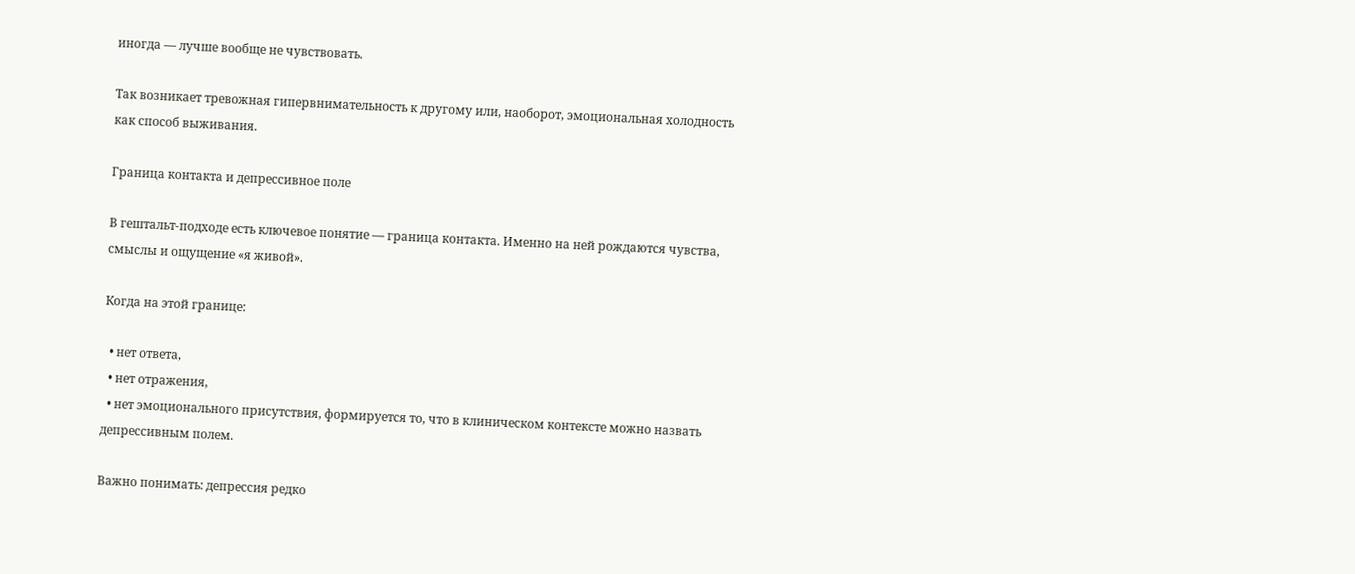иногда — лучше вообще не чувствовать.

Так возникает тревожная гипервнимательность к другому или, наоборот, эмоциональная холодность как способ выживания.

Граница контакта и депрессивное поле

В гештальт-подходе есть ключевое понятие — граница контакта. Именно на ней рождаются чувства, смыслы и ощущение «я живой».

Когда на этой границе:

  • нет ответа,
  • нет отражения,
  • нет эмоционального присутствия, формируется то, что в клиническом контексте можно назвать депрессивным полем.

Важно понимать: депрессия редко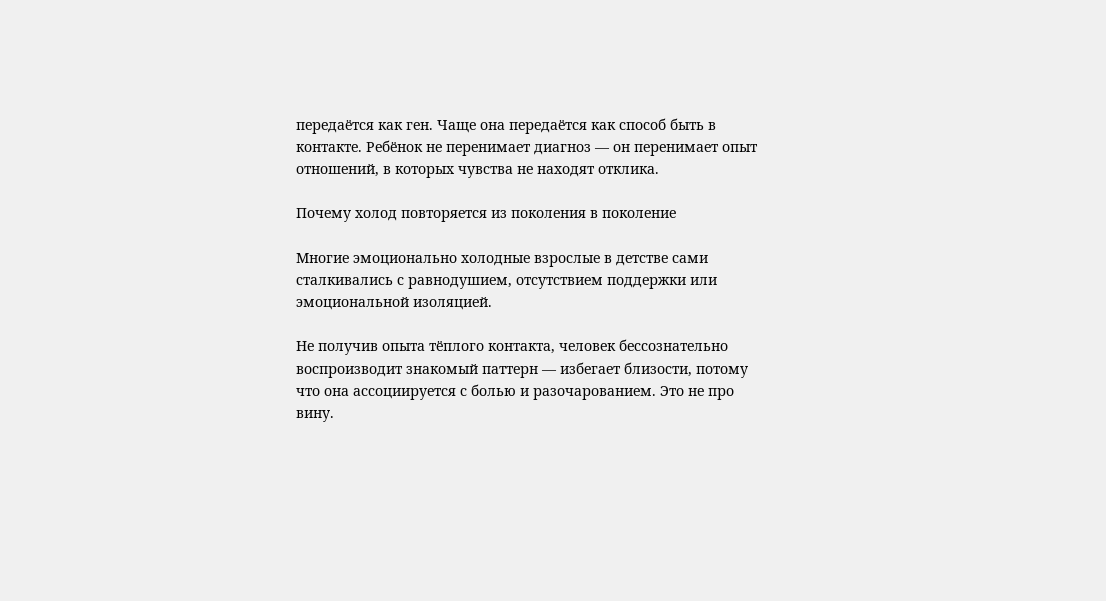передаётся как ген. Чаще она передаётся как способ быть в контакте. Ребёнок не перенимает диагноз — он перенимает опыт отношений, в которых чувства не находят отклика.

Почему холод повторяется из поколения в поколение

Многие эмоционально холодные взрослые в детстве сами сталкивались с равнодушием, отсутствием поддержки или эмоциональной изоляцией.

Не получив опыта тёплого контакта, человек бессознательно воспроизводит знакомый паттерн — избегает близости, потому что она ассоциируется с болью и разочарованием. Это не про вину.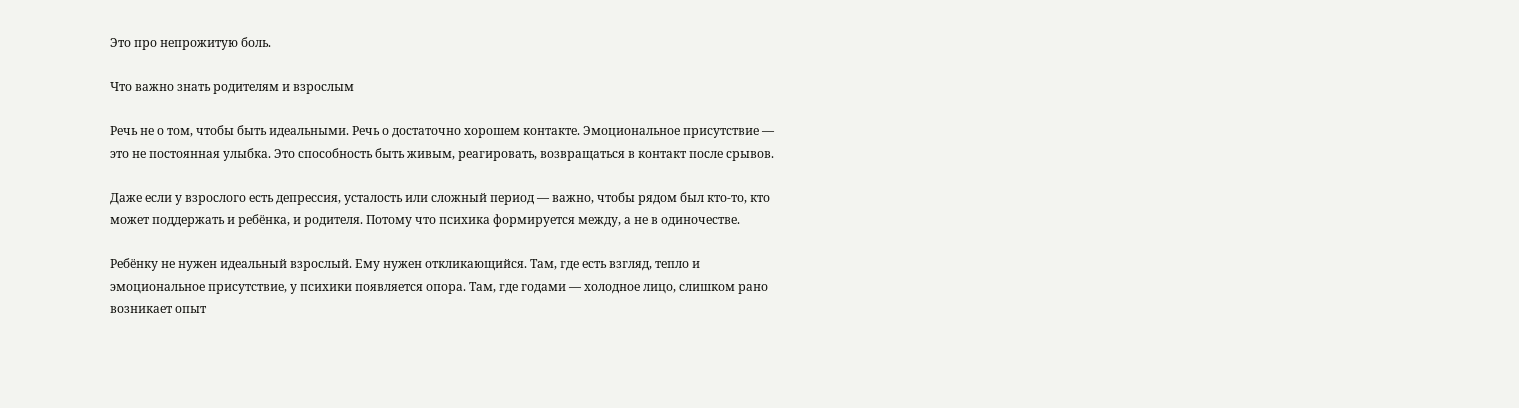Это про непрожитую боль.

Что важно знать родителям и взрослым

Речь не о том, чтобы быть идеальными. Речь о достаточно хорошем контакте. Эмоциональное присутствие — это не постоянная улыбка. Это способность быть живым, реагировать, возвращаться в контакт после срывов.

Даже если у взрослого есть депрессия, усталость или сложный период — важно, чтобы рядом был кто-то, кто может поддержать и ребёнка, и родителя. Потому что психика формируется между, а не в одиночестве.

Ребёнку не нужен идеальный взрослый. Ему нужен откликающийся. Там, где есть взгляд, тепло и эмоциональное присутствие, у психики появляется опора. Там, где годами — холодное лицо, слишком рано возникает опыт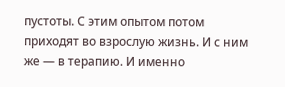пустоты. С этим опытом потом приходят во взрослую жизнь. И с ним же — в терапию. И именно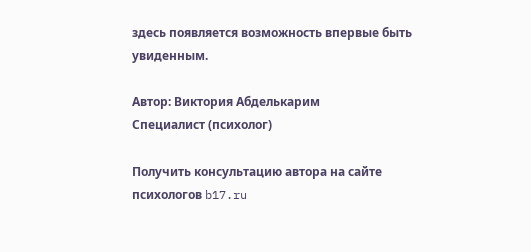здесь появляется возможность впервые быть увиденным.

Автор: Виктория Абделькарим
Специалист (психолог)

Получить консультацию автора на сайте психологов b17.ru